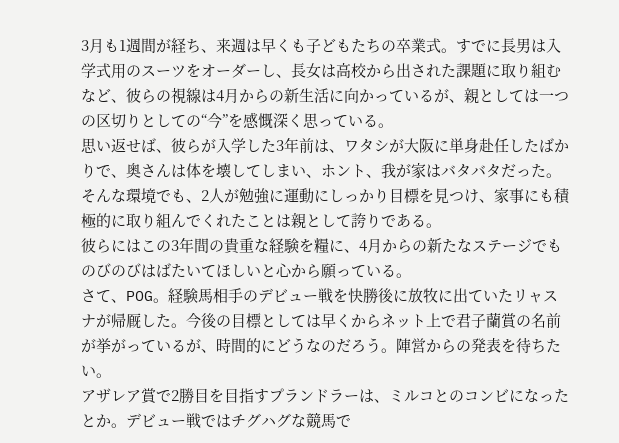3月も1週間が経ち、来週は早くも子どもたちの卒業式。すでに長男は入学式用のスーツをオーダーし、長女は高校から出された課題に取り組むなど、彼らの視線は4月からの新生活に向かっているが、親としては一つの区切りとしての“今”を感慨深く思っている。
思い返せば、彼らが入学した3年前は、ワタシが大阪に単身赴任したばかりで、奥さんは体を壊してしまい、ホント、我が家はバタバタだった。そんな環境でも、2人が勉強に運動にしっかり目標を見つけ、家事にも積極的に取り組んでくれたことは親として誇りである。
彼らにはこの3年間の貴重な経験を糧に、4月からの新たなステージでものびのびはばたいてほしいと心から願っている。
さて、POG。経験馬相手のデビュー戦を快勝後に放牧に出ていたリャスナが帰厩した。今後の目標としては早くからネット上で君子蘭賞の名前が挙がっているが、時間的にどうなのだろう。陣営からの発表を待ちたい。
アザレア賞で2勝目を目指すプランドラーは、ミルコとのコンビになったとか。デビュー戦ではチグハグな競馬で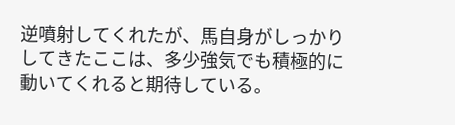逆噴射してくれたが、馬自身がしっかりしてきたここは、多少強気でも積極的に動いてくれると期待している。